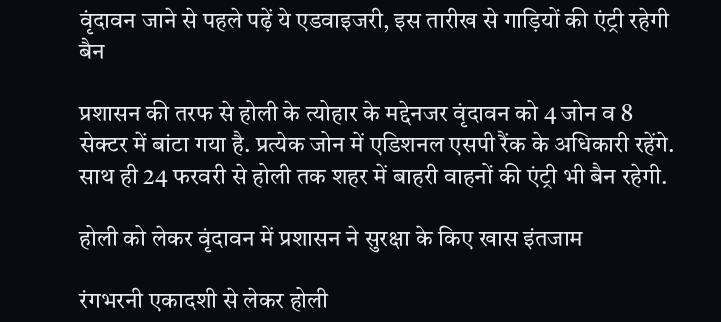वृंदावन जाने से पहले पढ़ें ये एडवाइजरी, इस तारीख से गाड़ियों की एंट्री रहेगी बैन

प्रशासन की तरफ से होली के त्योहार के मद्देनजर वृंदावन को 4 जोन व 8 सेक्टर में बांटा गया है. प्रत्येक जोन में एडिशनल एसपी रैंक के अधिकारी रहेंगे. साथ ही 24 फरवरी से होली तक शहर में बाहरी वाहनों की एंट्री भी बैन रहेगी.

होली को लेकर वृंदावन में प्रशासन ने सुरक्षा के किए खास इंतजाम

रंगभरनी एकादशी से लेकर होली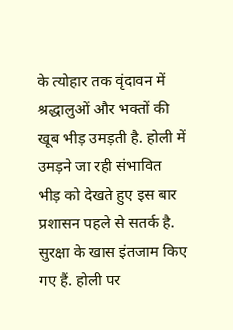के त्योहार तक वृंदावन में श्रद्धालुओं और भक्तों की खूब भीड़ उमड़ती है. होली में उमड़ने जा रही संभावित भीड़ को देखते हुए इस बार प्रशासन पहले से सतर्क है. सुरक्षा के खास इंतजाम किए गए हैं. होली पर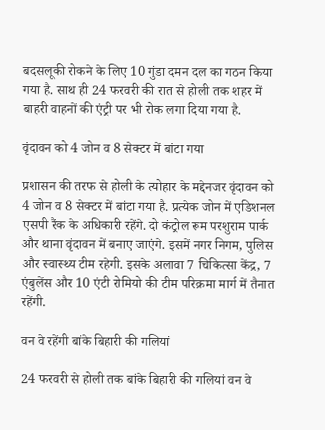बदसलूकी रोकने के लिए 10 गुंडा दमन दल का गठन किया गया है. साथ ही 24 फरवरी की रात से होली तक शहर में बाहरी वाहनों की एंट्री पर भी रोक लगा दिया गया है.

वृंदावन को 4 जोन व 8 सेक्टर में बांटा गया

प्रशासन की तरफ से होली के त्योहार के मद्देनजर वृंदावन को 4 जोन व 8 सेक्टर में बांटा गया है. प्रत्येक जोन में एडिशनल एसपी रैंक के अधिकारी रहेंगे. दो कंट्रोल रूम परशुराम पार्क और थाना वृंदावन में बनाए जाएंगे. इसमें नगर निगम, पुलिस और स्वास्थ्य टीम रहेगी. इसके अलावा 7 चिकित्सा केंद्र, 7 एंबुलेंस और 10 एंटी रोमियो की टीम परिक्रमा मार्ग में तैनात रहेंगी.

वन वे रहेंगी बांके बिहारी की गलियां

24 फरवरी से होली तक बांके बिहारी की गलियां वन वे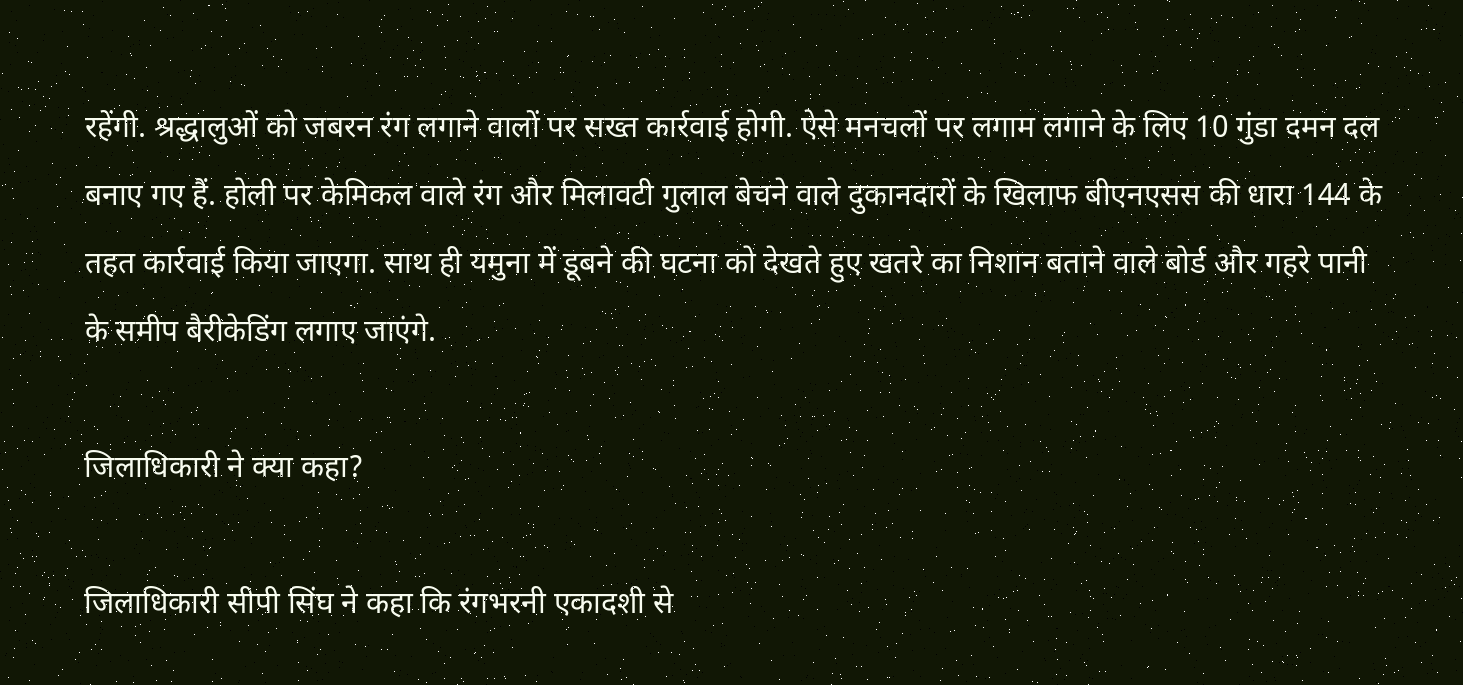रहेंगी. श्रद्धालुओं को जबरन रंग लगाने वालों पर सख्त कार्रवाई होगी. ऐसे मनचलों पर लगाम लगाने के लिए 10 गुंडा दमन दल बनाए गए हैं. होली पर केमिकल वाले रंग और मिलावटी गुलाल बेचने वाले दुकानदारों के खिलाफ बीएनएसस की धारा 144 के तहत कार्रवाई किया जाएगा. साथ ही यमुना में डूबने की घटना को देखते हुए खतरे का निशान बताने वाले बोर्ड और गहरे पानी के समीप बैरीकेडिंग लगाए जाएंगे.

जिलाधिकारी ने क्या कहा?

जिलाधिकारी सीपी सिंघ ने कहा कि रंगभरनी एकादशी से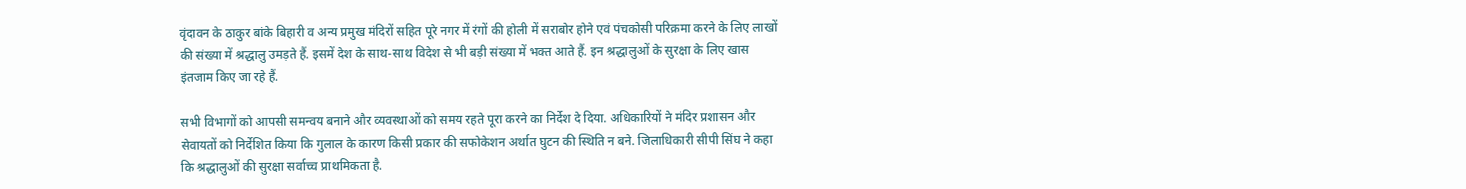वृंदावन के ठाकुर बांके बिहारी व अन्य प्रमुख मंदिरों सहित पूरे नगर में रंगों की होली में सराबोर होने एवं पंचकोसी परिक्रमा करने के लिए लाखों की संख्या में श्रद्धालु उमड़ते हैं. इसमें देश के साथ-साथ विदेश से भी बड़ी संख्या में भक्त आते हैं. इन श्रद्धालुओं के सुरक्षा के लिए खास इंतजाम किए जा रहे हैं.

सभी विभागों को आपसी समन्वय बनाने और व्यवस्थाओं को समय रहते पूरा करने का निर्देश दे दिया. अधिकारियों ने मंदिर प्रशासन और सेवायतों को निर्देशित किया कि गुलाल के कारण किसी प्रकार की सफोकेशन अर्थात घुटन की स्थिति न बने. जिलाधिकारी सीपी सिंघ ने कहा कि श्रद्धालुओं की सुरक्षा सर्वाच्च प्राथमिकता है.